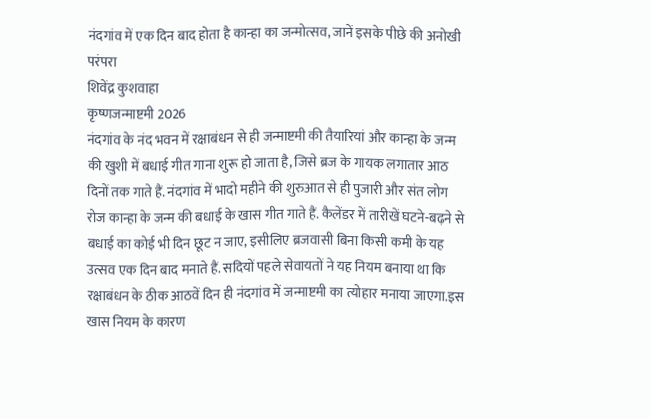नंदगांव में एक दिन बाद होता है कान्हा का जन्मोत्सव, जानें इसके पीछे की अनोखी परंपरा
शिवेंद्र कुशवाहा
कृष्णजन्माष्टमी 2026
नंदगांव के नंद भवन में रक्षाबंधन से ही जन्माष्टमी की तैयारियां और कान्हा के जन्म की खुशी में बधाई गीत गाना शुरू हो जाता है, जिसे ब्रज के गायक लगातार आठ दिनों तक गाते हैं. नंदगांव में भादो महीने की शुरुआत से ही पुजारी और संत लोग रोज कान्हा के जन्म की बधाई के खास गीत गाते हैं. कैलेंडर में तारीखें घटने-बढ़ने से बधाई का कोई भी दिन छूट न जाए, इसीलिए ब्रजवासी बिना किसी कमी के यह उत्सव एक दिन बाद मनाते हैं. सदियों पहले सेवायतों ने यह नियम बनाया था कि रक्षाबंधन के ठीक आठवें दिन ही नंदगांव में जन्माष्टमी का त्योहार मनाया जाएगा.इस खास नियम के कारण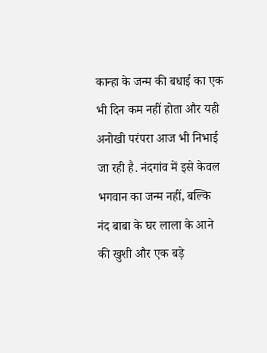कान्हा के जन्म की बधाई का एक भी दिन कम नहीं होता और यही अनोखी परंपरा आज भी निभाई जा रही है. नंदगांव में इसे केवल भगवान का जन्म नहीं, बल्कि नंद बाबा के घर लाला के आने की खुशी और एक बड़े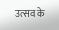उत्सव के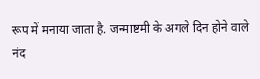रूप में मनाया जाता है. जन्माष्टमी के अगले दिन होने वाले नंद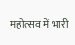महोत्सव में भारी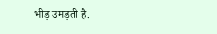भीड़ उमड़ती है.